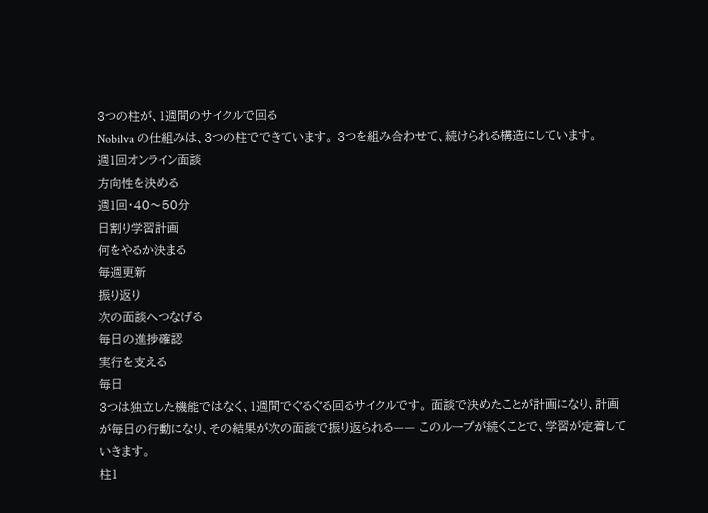3つの柱が、1週間のサイクルで回る
Nobilva の仕組みは、3つの柱でできています。 3つを組み合わせて、続けられる構造にしています。
週1回オンライン面談
方向性を決める
週1回・40〜50分
日割り学習計画
何をやるか決まる
毎週更新
振り返り
次の面談へつなげる
毎日の進捗確認
実行を支える
毎日
3つは独立した機能ではなく、1週間でぐるぐる回るサイクルです。 面談で決めたことが計画になり、計画が毎日の行動になり、その結果が次の面談で振り返られる—— このループが続くことで、学習が定着していきます。
柱1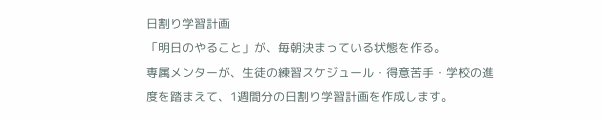日割り学習計画
「明日のやること」が、毎朝決まっている状態を作る。
専属メンターが、生徒の練習スケジュール・得意苦手・学校の進度を踏まえて、1週間分の日割り学習計画を作成します。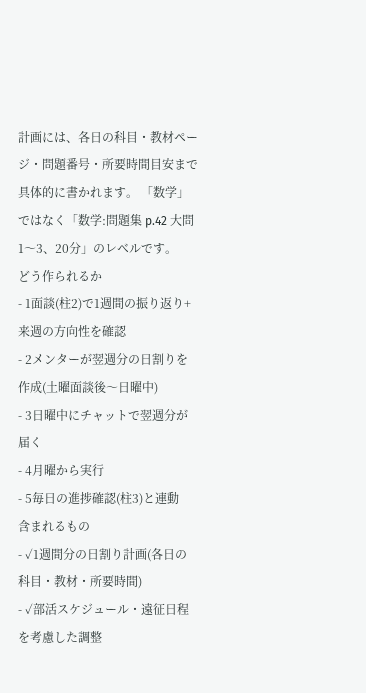計画には、各日の科目・教材ページ・問題番号・所要時間目安まで具体的に書かれます。 「数学」ではなく「数学:問題集 p.42 大問1〜3、20分」のレベルです。
どう作られるか
- 1面談(柱2)で1週間の振り返り+来週の方向性を確認
- 2メンターが翌週分の日割りを作成(土曜面談後〜日曜中)
- 3日曜中にチャットで翌週分が届く
- 4月曜から実行
- 5毎日の進捗確認(柱3)と連動
含まれるもの
- ✓1週間分の日割り計画(各日の科目・教材・所要時間)
- ✓部活スケジュール・遠征日程を考慮した調整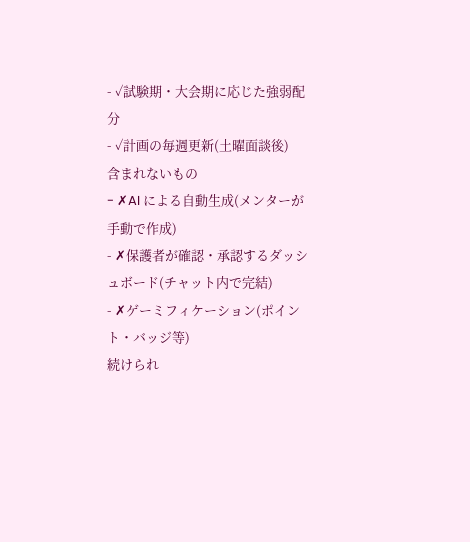- ✓試験期・大会期に応じた強弱配分
- ✓計画の毎週更新(土曜面談後)
含まれないもの
- ✗AI による自動生成(メンターが手動で作成)
- ✗保護者が確認・承認するダッシュボード(チャット内で完結)
- ✗ゲーミフィケーション(ポイント・バッジ等)
続けられ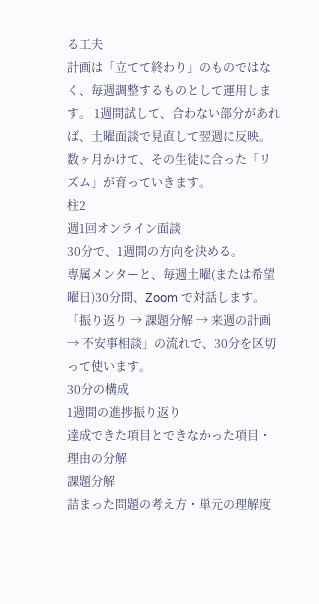る工夫
計画は「立てて終わり」のものではなく、毎週調整するものとして運用します。 1週間試して、合わない部分があれば、土曜面談で見直して翌週に反映。 数ヶ月かけて、その生徒に合った「リズム」が育っていきます。
柱2
週1回オンライン面談
30分で、1週間の方向を決める。
専属メンターと、毎週土曜(または希望曜日)30分間、Zoom で対話します。 「振り返り → 課題分解 → 来週の計画 → 不安事相談」の流れで、30分を区切って使います。
30分の構成
1週間の進捗振り返り
達成できた項目とできなかった項目・理由の分解
課題分解
詰まった問題の考え方・単元の理解度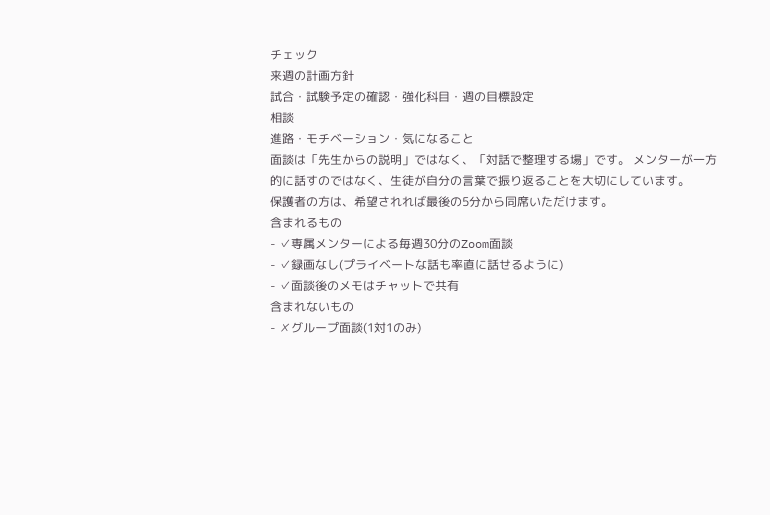チェック
来週の計画方針
試合・試験予定の確認・強化科目・週の目標設定
相談
進路・モチベーション・気になること
面談は「先生からの説明」ではなく、「対話で整理する場」です。 メンターが一方的に話すのではなく、生徒が自分の言葉で振り返ることを大切にしています。
保護者の方は、希望されれば最後の5分から同席いただけます。
含まれるもの
- ✓専属メンターによる毎週30分のZoom面談
- ✓録画なし(プライベートな話も率直に話せるように)
- ✓面談後のメモはチャットで共有
含まれないもの
- ✗グループ面談(1対1のみ)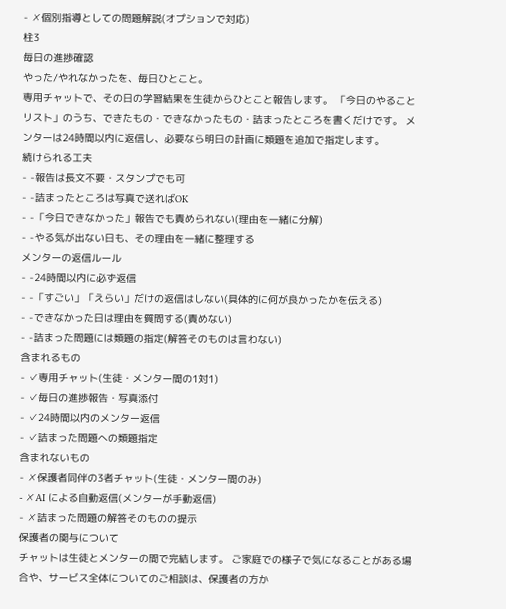- ✗個別指導としての問題解説(オプションで対応)
柱3
毎日の進捗確認
やった/やれなかったを、毎日ひとこと。
専用チャットで、その日の学習結果を生徒からひとこと報告します。 「今日のやることリスト」のうち、できたもの・できなかったもの・詰まったところを書くだけです。 メンターは24時間以内に返信し、必要なら明日の計画に類題を追加で指定します。
続けられる工夫
- -報告は長文不要・スタンプでも可
- -詰まったところは写真で送ればOK
- -「今日できなかった」報告でも責められない(理由を一緒に分解)
- -やる気が出ない日も、その理由を一緒に整理する
メンターの返信ルール
- -24時間以内に必ず返信
- -「すごい」「えらい」だけの返信はしない(具体的に何が良かったかを伝える)
- -できなかった日は理由を質問する(責めない)
- -詰まった問題には類題の指定(解答そのものは言わない)
含まれるもの
- ✓専用チャット(生徒・メンター間の1対1)
- ✓毎日の進捗報告・写真添付
- ✓24時間以内のメンター返信
- ✓詰まった問題への類題指定
含まれないもの
- ✗保護者同伴の3者チャット(生徒・メンター間のみ)
- ✗AI による自動返信(メンターが手動返信)
- ✗詰まった問題の解答そのものの提示
保護者の関与について
チャットは生徒とメンターの間で完結します。 ご家庭での様子で気になることがある場合や、サービス全体についてのご相談は、保護者の方か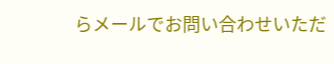らメールでお問い合わせいただ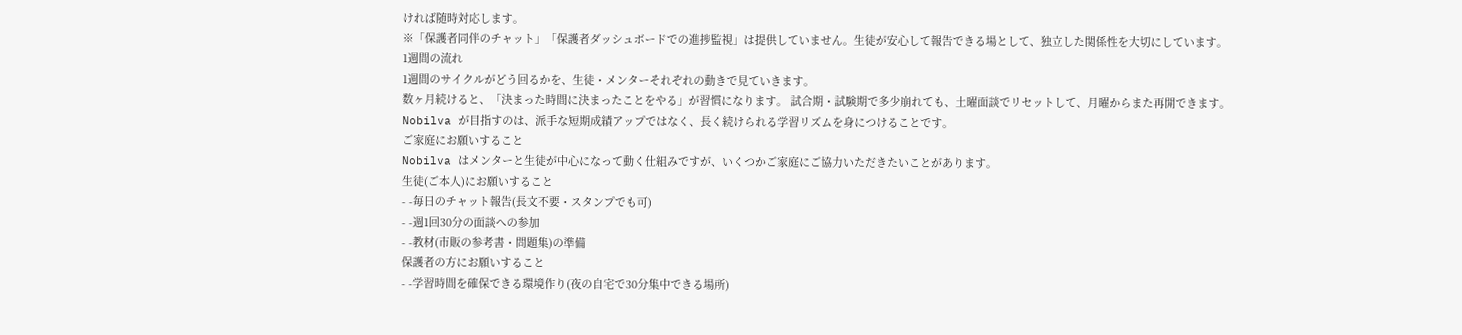ければ随時対応します。
※「保護者同伴のチャット」「保護者ダッシュボードでの進捗監視」は提供していません。生徒が安心して報告できる場として、独立した関係性を大切にしています。
1週間の流れ
1週間のサイクルがどう回るかを、生徒・メンターそれぞれの動きで見ていきます。
数ヶ月続けると、「決まった時間に決まったことをやる」が習慣になります。 試合期・試験期で多少崩れても、土曜面談でリセットして、月曜からまた再開できます。
Nobilva が目指すのは、派手な短期成績アップではなく、長く続けられる学習リズムを身につけることです。
ご家庭にお願いすること
Nobilva はメンターと生徒が中心になって動く仕組みですが、いくつかご家庭にご協力いただきたいことがあります。
生徒(ご本人)にお願いすること
- -毎日のチャット報告(長文不要・スタンプでも可)
- -週1回30分の面談への参加
- -教材(市販の参考書・問題集)の準備
保護者の方にお願いすること
- -学習時間を確保できる環境作り(夜の自宅で30分集中できる場所)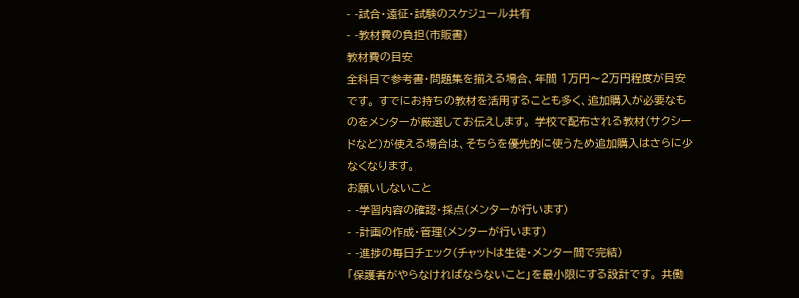- -試合・遠征・試験のスケジュール共有
- -教材費の負担(市販書)
教材費の目安
全科目で参考書・問題集を揃える場合、年間 1万円〜2万円程度が目安です。 すでにお持ちの教材を活用することも多く、追加購入が必要なものをメンターが厳選してお伝えします。 学校で配布される教材(サクシードなど)が使える場合は、そちらを優先的に使うため追加購入はさらに少なくなります。
お願いしないこと
- -学習内容の確認・採点(メンターが行います)
- -計画の作成・管理(メンターが行います)
- -進捗の毎日チェック(チャットは生徒・メンター間で完結)
「保護者がやらなければならないこと」を最小限にする設計です。 共働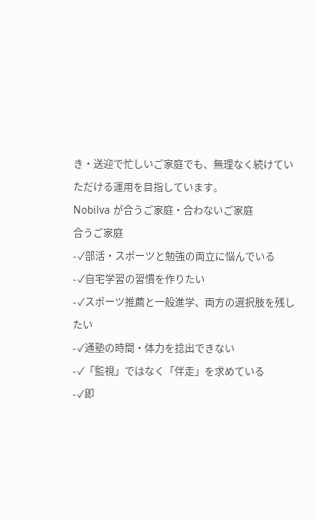き・送迎で忙しいご家庭でも、無理なく続けていただける運用を目指しています。
Nobilva が合うご家庭・合わないご家庭
合うご家庭
- ✓部活・スポーツと勉強の両立に悩んでいる
- ✓自宅学習の習慣を作りたい
- ✓スポーツ推薦と一般進学、両方の選択肢を残したい
- ✓通塾の時間・体力を捻出できない
- ✓「監視」ではなく「伴走」を求めている
- ✓即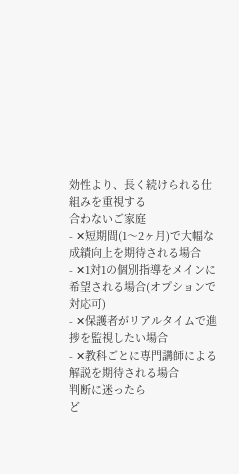効性より、長く続けられる仕組みを重視する
合わないご家庭
- ✕短期間(1〜2ヶ月)で大幅な成績向上を期待される場合
- ✕1対1の個別指導をメインに希望される場合(オプションで対応可)
- ✕保護者がリアルタイムで進捗を監視したい場合
- ✕教科ごとに専門講師による解説を期待される場合
判断に迷ったら
ど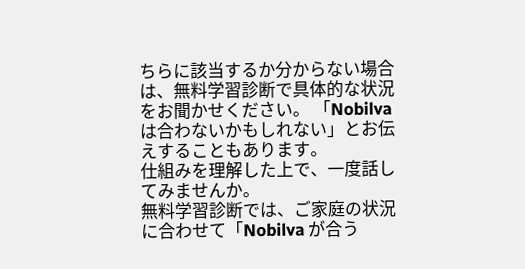ちらに該当するか分からない場合は、無料学習診断で具体的な状況をお聞かせください。 「Nobilva は合わないかもしれない」とお伝えすることもあります。
仕組みを理解した上で、一度話してみませんか。
無料学習診断では、ご家庭の状況に合わせて「Nobilva が合う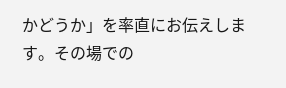かどうか」を率直にお伝えします。その場での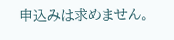申込みは求めません。